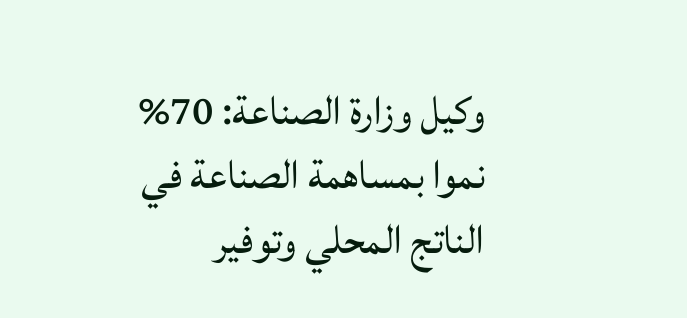وكيل وزارة الصناعة: 70% نموا بمساهمة الصناعة في الناتج المحلي وتوفير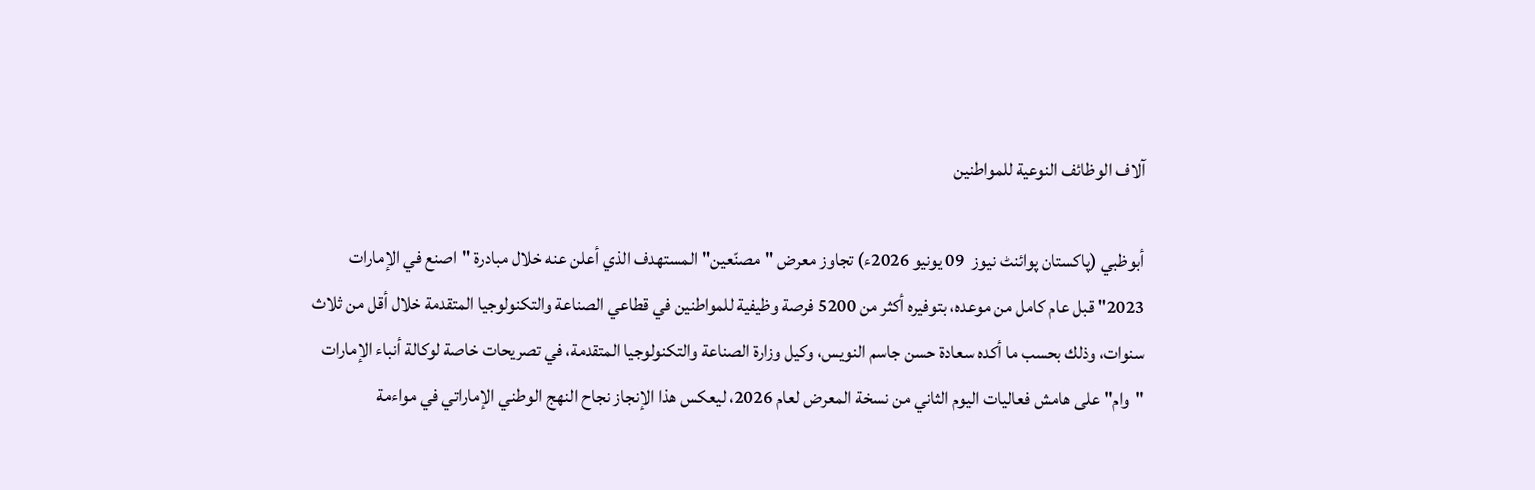آلاف الوظائف النوعية للمواطنين

أبوظبي (پاکستان پوائنٹ نیوز  09 يونيو 2026ء) تجاوز معرض "مصنّعين" المستهدف الذي أعلن عنه خلال مبادرة "اصنع في الإمارات 2023" قبل عام كامل من موعده، بتوفيره أكثر من 5200 فرصة وظيفية للمواطنين في قطاعي الصناعة والتكنولوجيا المتقدمة خلال أقل من ثلاث سنوات، وذلك بحسب ما أكده سعادة حسن جاسم النويس، وكيل وزارة الصناعة والتكنولوجيا المتقدمة، في تصريحات خاصة لوكالة أنباء الإمارات "وام" على هامش فعاليات اليوم الثاني من نسخة المعرض لعام 2026، ليعكس هذا الإنجاز نجاح النهج الوطني الإماراتي في مواءمة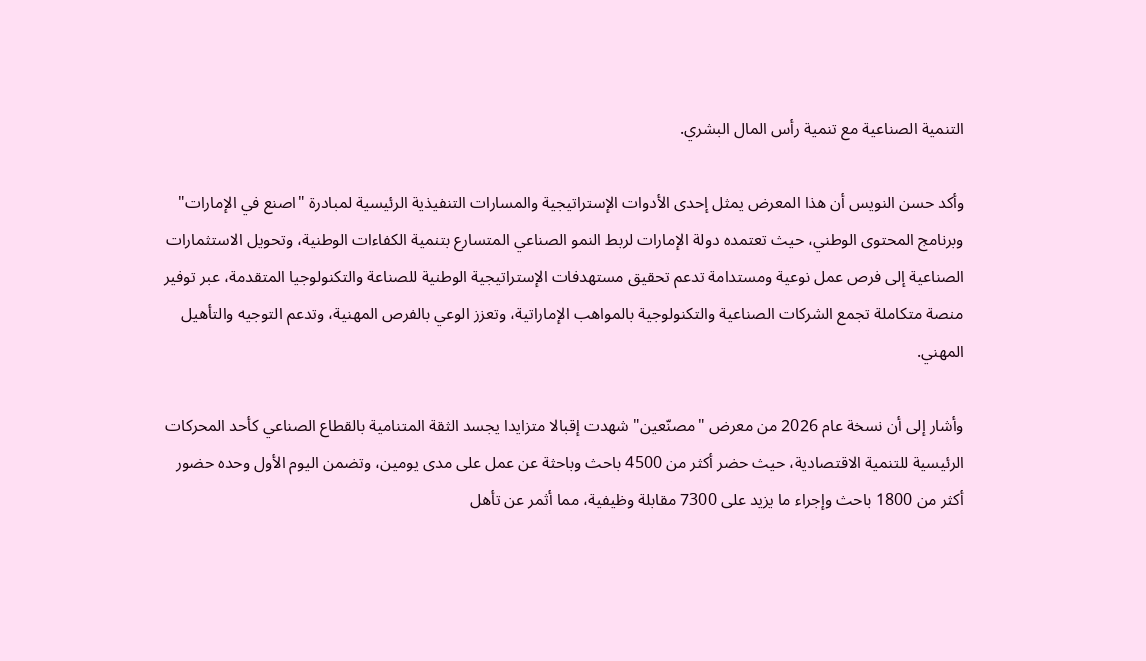التنمية الصناعية مع تنمية رأس المال البشري.

وأكد حسن النويس أن هذا المعرض يمثل إحدى الأدوات الإستراتيجية والمسارات التنفيذية الرئيسية لمبادرة "اصنع في الإمارات" وبرنامج المحتوى الوطني، حيث تعتمده دولة الإمارات لربط النمو الصناعي المتسارع بتنمية الكفاءات الوطنية، وتحويل الاستثمارات الصناعية إلى فرص عمل نوعية ومستدامة تدعم تحقيق مستهدفات الإستراتيجية الوطنية للصناعة والتكنولوجيا المتقدمة، عبر توفير منصة متكاملة تجمع الشركات الصناعية والتكنولوجية بالمواهب الإماراتية، وتعزز الوعي بالفرص المهنية، وتدعم التوجيه والتأهيل المهني.

وأشار إلى أن نسخة عام 2026 من معرض "مصنّعين" شهدت إقبالا متزايدا يجسد الثقة المتنامية بالقطاع الصناعي كأحد المحركات الرئيسية للتنمية الاقتصادية، حيث حضر أكثر من 4500 باحث وباحثة عن عمل على مدى يومين، وتضمن اليوم الأول وحده حضور أكثر من 1800 باحث وإجراء ما يزيد على 7300 مقابلة وظيفية، مما أثمر عن تأهل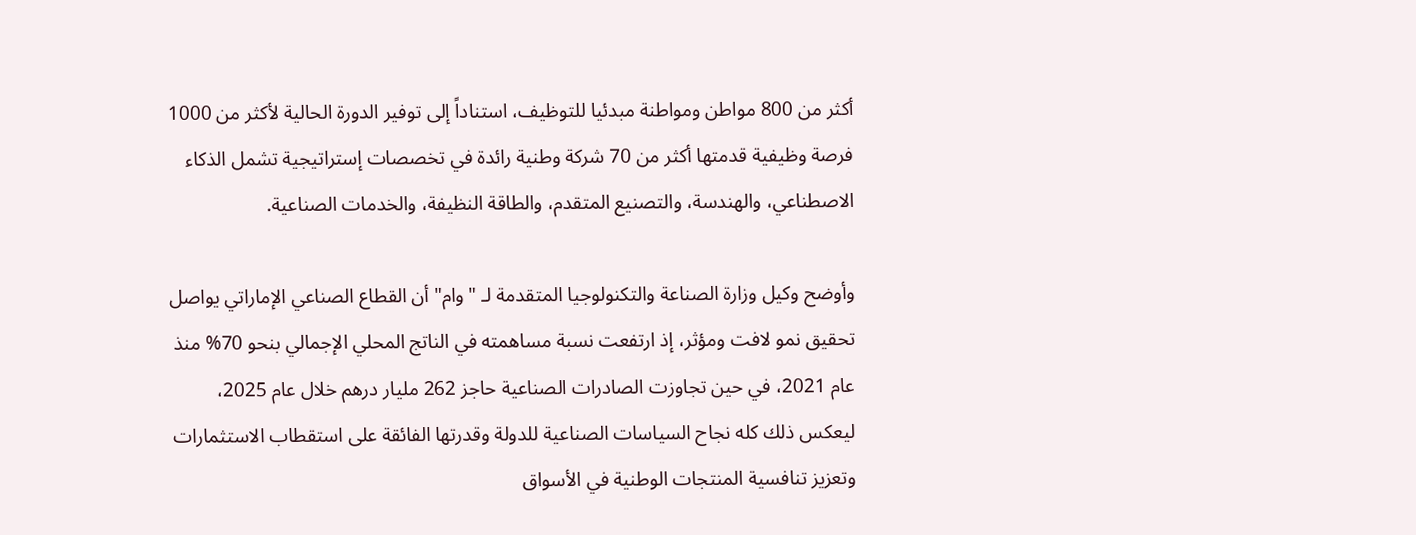أكثر من 800 مواطن ومواطنة مبدئيا للتوظيف، استناداً إلى توفير الدورة الحالية لأكثر من 1000 فرصة وظيفية قدمتها أكثر من 70 شركة وطنية رائدة في تخصصات إستراتيجية تشمل الذكاء الاصطناعي، والهندسة، والتصنيع المتقدم، والطاقة النظيفة، والخدمات الصناعية.

وأوضح وكيل وزارة الصناعة والتكنولوجيا المتقدمة لـ "وام" أن القطاع الصناعي الإماراتي يواصل تحقيق نمو لافت ومؤثر، إذ ارتفعت نسبة مساهمته في الناتج المحلي الإجمالي بنحو 70% منذ عام 2021، في حين تجاوزت الصادرات الصناعية حاجز 262 مليار درهم خلال عام 2025، ليعكس ذلك كله نجاح السياسات الصناعية للدولة وقدرتها الفائقة على استقطاب الاستثمارات وتعزيز تنافسية المنتجات الوطنية في الأسواق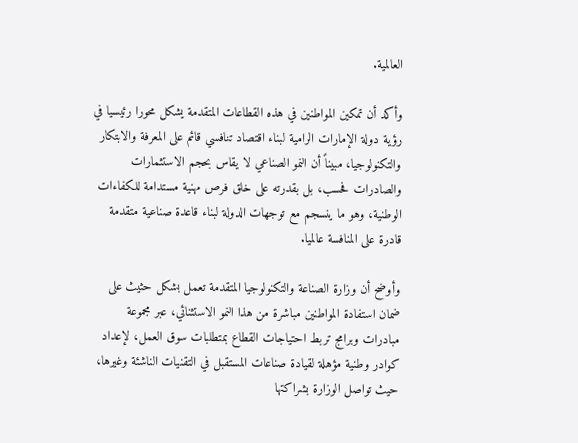العالمية.

وأكد أن تمكين المواطنين في هذه القطاعات المتقدمة يشكل محورا رئيسيا في رؤية دولة الإمارات الرامية لبناء اقتصاد تنافسي قائم على المعرفة والابتكار والتكنولوجيا، مبيناً أن النمو الصناعي لا يقاس بحجم الاستثمارات والصادرات فحسب، بل بقدرته على خلق فرص مهنية مستدامة للكفاءات الوطنية، وهو ما ينسجم مع توجهات الدولة لبناء قاعدة صناعية متقدمة قادرة على المنافسة عالميا.

وأوضح أن وزارة الصناعة والتكنولوجيا المتقدمة تعمل بشكل حثيث على ضمان استفادة المواطنين مباشرة من هذا النمو الاستثنائي، عبر مجموعة مبادرات وبرامج تربط احتياجات القطاع بمتطلبات سوق العمل، لإعداد كوادر وطنية مؤهلة لقيادة صناعات المستقبل في التقنيات الناشئة وغيرها، حيث تواصل الوزارة بشراكتها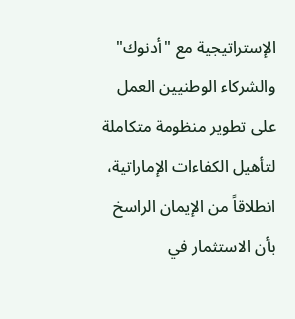الإستراتيجية مع "أدنوك" والشركاء الوطنيين العمل على تطوير منظومة متكاملة لتأهيل الكفاءات الإماراتية، انطلاقاً من الإيمان الراسخ بأن الاستثمار في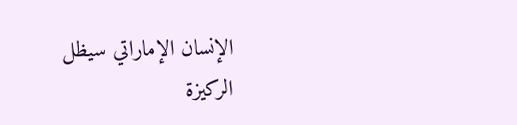الإنسان الإماراتي سيظل الركيزة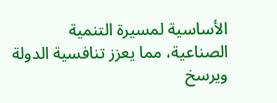الأساسية لمسيرة التنمية الصناعية، مما يعزز تنافسية الدولة ويرسخ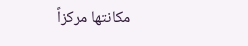مكانتها مركزاً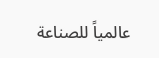عالمياً للصناعة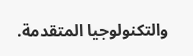والتكنولوجيا المتقدمة.